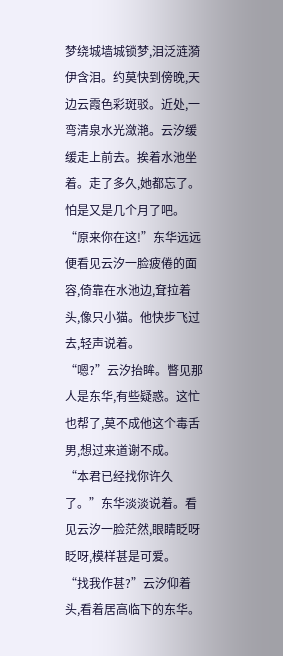梦绕城墙城锁梦,泪泛涟漪伊含泪。约莫快到傍晚,天边云霞色彩斑驳。近处,一弯清泉水光潋滟。云汐缓缓走上前去。挨着水池坐着。走了多久,她都忘了。怕是又是几个月了吧。
“原来你在这!”东华远远便看见云汐一脸疲倦的面容,倚靠在水池边,耷拉着头,像只小猫。他快步飞过去,轻声说着。
“嗯?”云汐抬眸。瞥见那人是东华,有些疑惑。这忙也帮了,莫不成他这个毒舌男,想过来道谢不成。
“本君已经找你许久了。”东华淡淡说着。看见云汐一脸茫然,眼睛眨呀眨呀,模样甚是可爱。
“找我作甚?”云汐仰着头,看着居高临下的东华。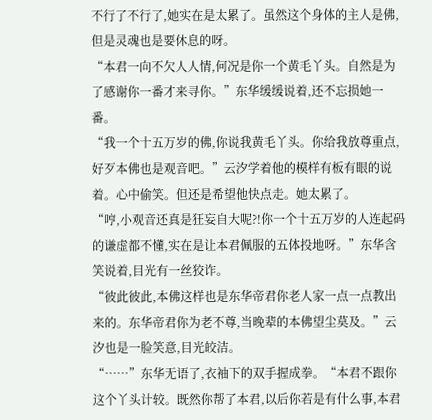不行了不行了,她实在是太累了。虽然这个身体的主人是佛,但是灵魂也是要休息的呀。
“本君一向不欠人人情,何况是你一个黄毛丫头。自然是为了感谢你一番才来寻你。”东华缓缓说着,还不忘损她一番。
“我一个十五万岁的佛,你说我黄毛丫头。你给我放尊重点,好歹本佛也是观音吧。”云汐学着他的模样有板有眼的说着。心中偷笑。但还是希望他快点走。她太累了。
“哼,小观音还真是狂妄自大呢?!你一个十五万岁的人连起码的谦虚都不懂,实在是让本君佩服的五体投地呀。”东华含笑说着,目光有一丝狡诈。
“彼此彼此,本佛这样也是东华帝君你老人家一点一点教出来的。东华帝君你为老不尊,当晚辈的本佛望尘莫及。”云汐也是一脸笑意,目光皎洁。
“……”东华无语了,衣袖下的双手握成拳。“本君不跟你这个丫头计较。既然你帮了本君,以后你若是有什么事,本君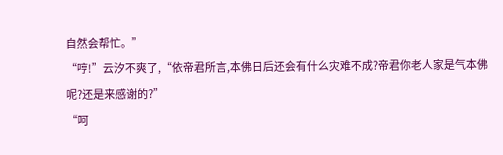自然会帮忙。”
“哼!”云汐不爽了,“依帝君所言,本佛日后还会有什么灾难不成?帝君你老人家是气本佛呢?还是来感谢的?”
“呵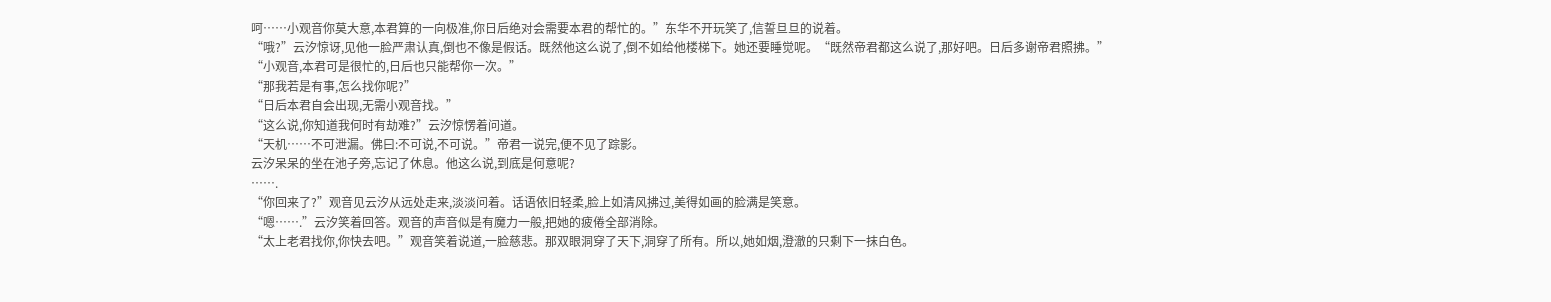呵……小观音你莫大意,本君算的一向极准,你日后绝对会需要本君的帮忙的。”东华不开玩笑了,信誓旦旦的说着。
“哦?”云汐惊讶,见他一脸严肃认真,倒也不像是假话。既然他这么说了,倒不如给他楼梯下。她还要睡觉呢。“既然帝君都这么说了,那好吧。日后多谢帝君照拂。”
“小观音,本君可是很忙的,日后也只能帮你一次。”
“那我若是有事,怎么找你呢?”
“日后本君自会出现,无需小观音找。”
“这么说,你知道我何时有劫难?”云汐惊愣着问道。
“天机……不可泄漏。佛曰:不可说,不可说。”帝君一说完,便不见了踪影。
云汐呆呆的坐在池子旁,忘记了休息。他这么说,到底是何意呢?
…….
“你回来了?”观音见云汐从远处走来,淡淡问着。话语依旧轻柔,脸上如清风拂过,美得如画的脸满是笑意。
“嗯…….”云汐笑着回答。观音的声音似是有魔力一般,把她的疲倦全部消除。
“太上老君找你,你快去吧。”观音笑着说道,一脸慈悲。那双眼洞穿了天下,洞穿了所有。所以,她如烟,澄澈的只剩下一抹白色。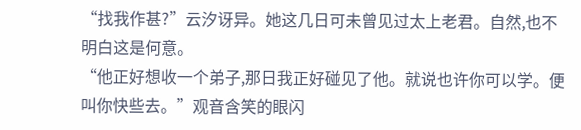“找我作甚?”云汐讶异。她这几日可未曾见过太上老君。自然,也不明白这是何意。
“他正好想收一个弟子,那日我正好碰见了他。就说也许你可以学。便叫你快些去。”观音含笑的眼闪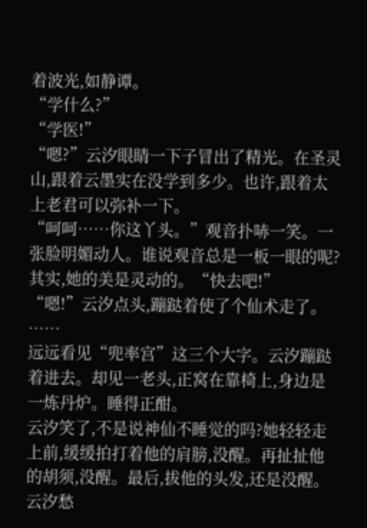着波光,如静谭。
“学什么?”
“学医!”
“嗯?”云汐眼睛一下子冒出了精光。在圣灵山,跟着云墨实在没学到多少。也许,跟着太上老君可以弥补一下。
“呵呵……你这丫头。”观音扑哧一笑。一张脸明媚动人。谁说观音总是一板一眼的呢?其实,她的美是灵动的。“快去吧!”
“嗯!”云汐点头,蹦跶着使了个仙术走了。
……
远远看见“兜率宫”这三个大字。云汐蹦跶着进去。却见一老头,正窝在靠椅上,身边是一炼丹炉。睡得正酣。
云汐笑了,不是说神仙不睡觉的吗?她轻轻走上前,缓缓拍打着他的肩膀,没醒。再扯扯他的胡须,没醒。最后,拔他的头发,还是没醒。云汐愁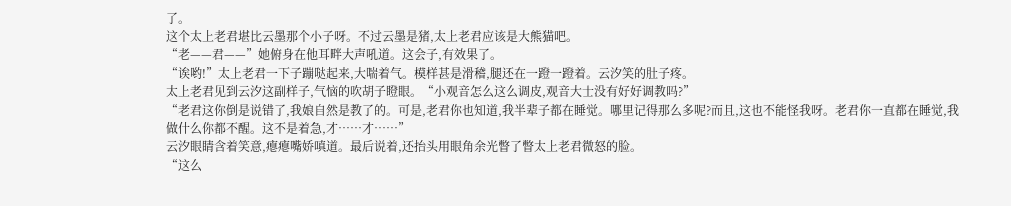了。
这个太上老君堪比云墨那个小子呀。不过云墨是猪,太上老君应该是大熊猫吧。
“老——君——”她俯身在他耳畔大声吼道。这会子,有效果了。
“诶哟!”太上老君一下子蹦哒起来,大喘着气。模样甚是滑稽,腿还在一蹬一蹬着。云汐笑的肚子疼。
太上老君见到云汐这副样子,气恼的吹胡子瞪眼。“小观音怎么这么调皮,观音大士没有好好调教吗?”
“老君这你倒是说错了,我娘自然是教了的。可是,老君你也知道,我半辈子都在睡觉。哪里记得那么多呢?而且,这也不能怪我呀。老君你一直都在睡觉,我做什么你都不醒。这不是着急,才……才……”
云汐眼睛含着笑意,瘪瘪嘴娇嗔道。最后说着,还抬头用眼角余光瞥了瞥太上老君微怒的脸。
“这么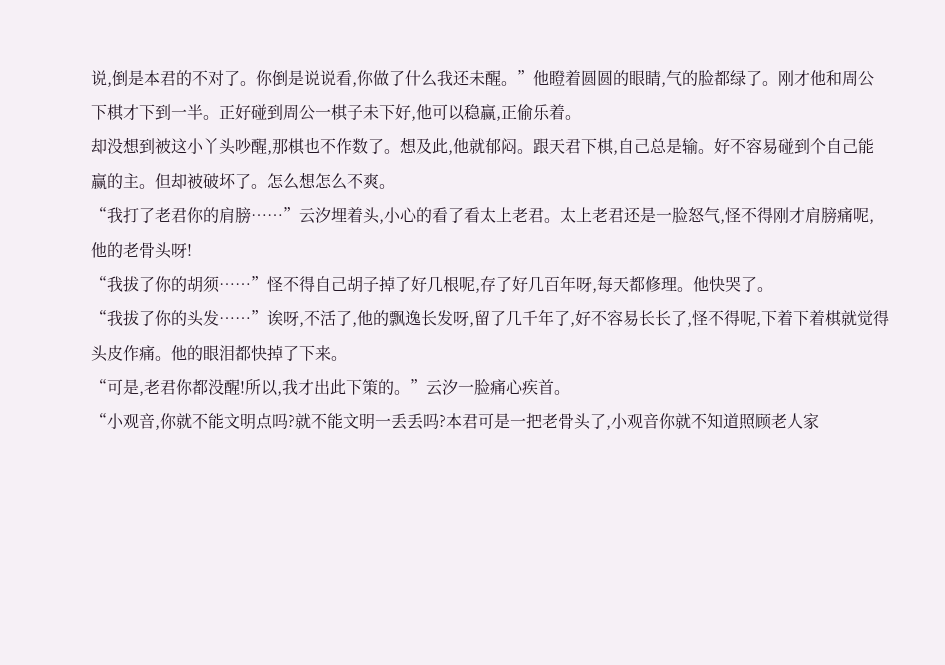说,倒是本君的不对了。你倒是说说看,你做了什么我还未醒。”他瞪着圆圆的眼睛,气的脸都绿了。刚才他和周公下棋才下到一半。正好碰到周公一棋子未下好,他可以稳赢,正偷乐着。
却没想到被这小丫头吵醒,那棋也不作数了。想及此,他就郁闷。跟天君下棋,自己总是输。好不容易碰到个自己能赢的主。但却被破坏了。怎么想怎么不爽。
“我打了老君你的肩膀……”云汐埋着头,小心的看了看太上老君。太上老君还是一脸怒气,怪不得刚才肩膀痛呢,他的老骨头呀!
“我拔了你的胡须……”怪不得自己胡子掉了好几根呢,存了好几百年呀,每天都修理。他快哭了。
“我拔了你的头发……”诶呀,不活了,他的飘逸长发呀,留了几千年了,好不容易长长了,怪不得呢,下着下着棋就觉得头皮作痛。他的眼泪都快掉了下来。
“可是,老君你都没醒!所以,我才出此下策的。”云汐一脸痛心疾首。
“小观音,你就不能文明点吗?就不能文明一丢丢吗?本君可是一把老骨头了,小观音你就不知道照顾老人家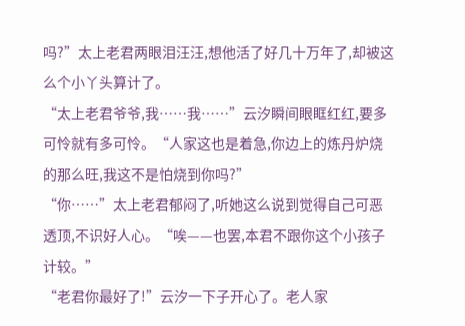吗?”太上老君两眼泪汪汪,想他活了好几十万年了,却被这么个小丫头算计了。
“太上老君爷爷,我……我……”云汐瞬间眼眶红红,要多可怜就有多可怜。“人家这也是着急,你边上的炼丹炉烧的那么旺,我这不是怕烧到你吗?”
“你……”太上老君郁闷了,听她这么说到觉得自己可恶透顶,不识好人心。“唉——也罢,本君不跟你这个小孩子计较。”
“老君你最好了!”云汐一下子开心了。老人家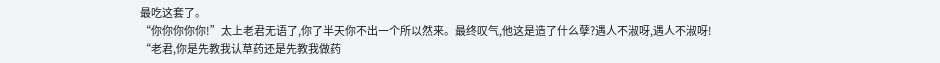最吃这套了。
“你你你你你!”太上老君无语了,你了半天你不出一个所以然来。最终叹气,他这是造了什么孽?遇人不淑呀,遇人不淑呀!
“老君,你是先教我认草药还是先教我做药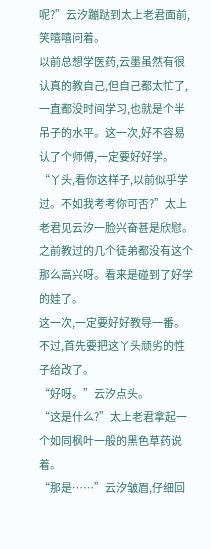呢?”云汐蹦跶到太上老君面前,笑嘻嘻问着。
以前总想学医药,云墨虽然有很认真的教自己,但自己都太忙了,一直都没时间学习,也就是个半吊子的水平。这一次,好不容易认了个师傅,一定要好好学。
“丫头,看你这样子,以前似乎学过。不如我考考你可否?”太上老君见云汐一脸兴奋甚是欣慰。之前教过的几个徒弟都没有这个那么高兴呀。看来是碰到了好学的娃了。
这一次,一定要好好教导一番。不过,首先要把这丫头顽劣的性子给改了。
“好呀。”云汐点头。
“这是什么?”太上老君拿起一个如同枫叶一般的黑色草药说着。
“那是……”云汐皱眉,仔细回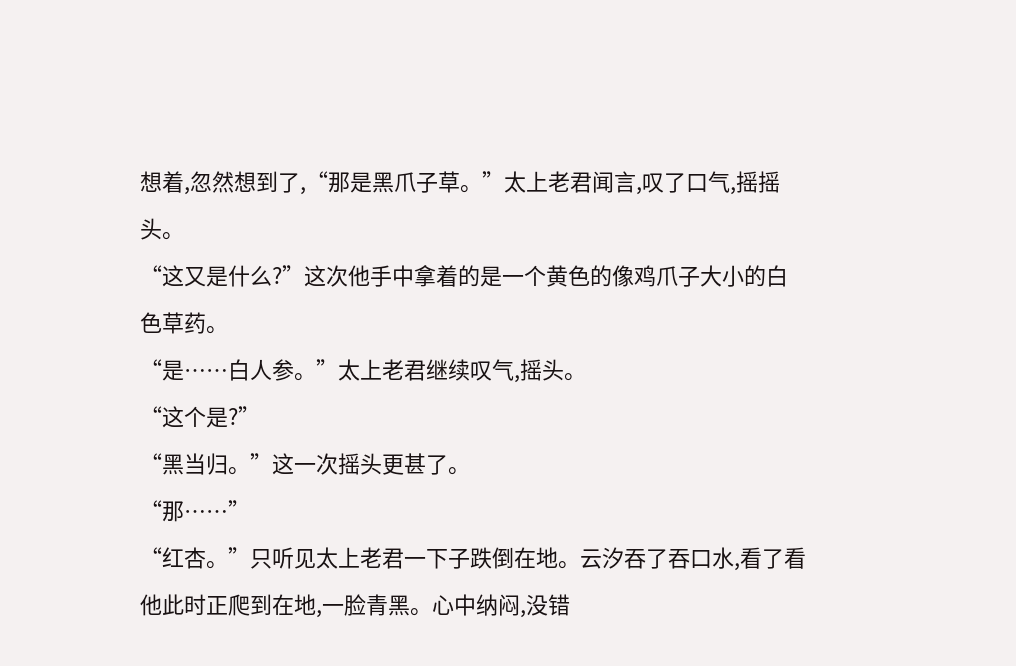想着,忽然想到了,“那是黑爪子草。”太上老君闻言,叹了口气,摇摇头。
“这又是什么?”这次他手中拿着的是一个黄色的像鸡爪子大小的白色草药。
“是……白人参。”太上老君继续叹气,摇头。
“这个是?”
“黑当归。”这一次摇头更甚了。
“那……”
“红杏。”只听见太上老君一下子跌倒在地。云汐吞了吞口水,看了看他此时正爬到在地,一脸青黑。心中纳闷,没错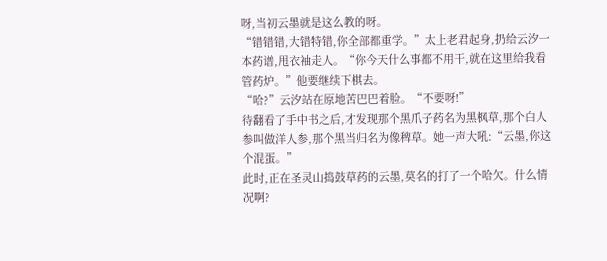呀,当初云墨就是这么教的呀。
“错错错,大错特错,你全部都重学。”太上老君起身,扔给云汐一本药谱,甩衣袖走人。“你今天什么事都不用干,就在这里给我看管药炉。”他要继续下棋去。
“哈?”云汐站在原地苦巴巴着脸。“不要呀!”
待翻看了手中书之后,才发现那个黑爪子药名为黑枫草,那个白人参叫做洋人参,那个黑当归名为像稗草。她一声大吼:“云墨,你这个混蛋。”
此时,正在圣灵山捣鼓草药的云墨,莫名的打了一个哈欠。什么情况啊?